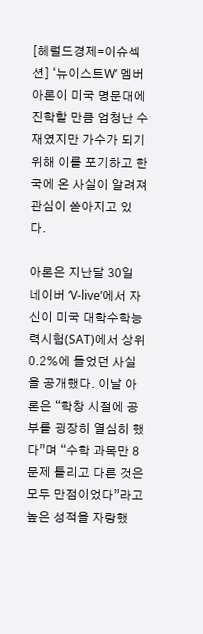[헤럴드경제=이슈섹션] ‘뉴이스트W’ 멤버 아론이 미국 명문대에 진학할 만큼 엄청난 수재였지만 가수가 되기 위해 이를 포기하고 한국에 온 사실이 알려져 관심이 쏟아지고 있다.

아론은 지난달 30일 네이버 ‘V-live’에서 자신이 미국 대학수학능력시험(SAT)에서 상위 0.2%에 들었던 사실을 공개했다. 이날 아론은 “학창 시절에 공부를 굉장히 열심히 했다”며 “수학 과목만 8문제 틀리고 다른 것은 모두 만점이었다”라고 높은 성적을 자랑했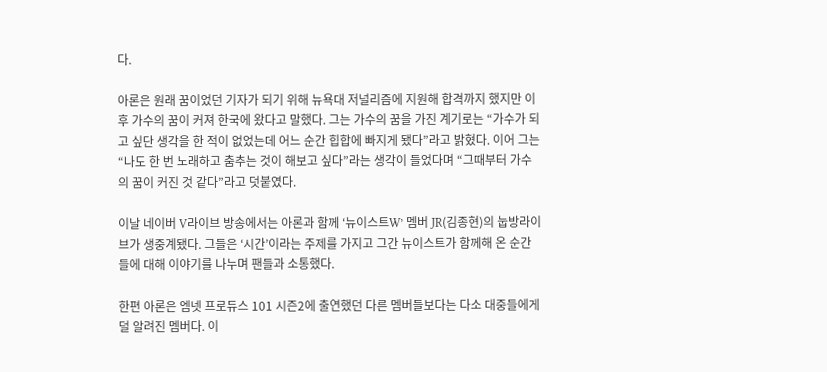다.

아론은 원래 꿈이었던 기자가 되기 위해 뉴욕대 저널리즘에 지원해 합격까지 했지만 이후 가수의 꿈이 커져 한국에 왔다고 말했다. 그는 가수의 꿈을 가진 계기로는 “가수가 되고 싶단 생각을 한 적이 없었는데 어느 순간 힙합에 빠지게 됐다”라고 밝혔다. 이어 그는 “나도 한 번 노래하고 춤추는 것이 해보고 싶다”라는 생각이 들었다며 “그때부터 가수의 꿈이 커진 것 같다”라고 덧붙였다.

이날 네이버 V라이브 방송에서는 아론과 함께 ‘뉴이스트W’ 멤버 JR(김종현)의 눕방라이브가 생중계됐다. 그들은 ‘시간’이라는 주제를 가지고 그간 뉴이스트가 함께해 온 순간들에 대해 이야기를 나누며 팬들과 소통했다.

한편 아론은 엠넷 프로듀스 101 시즌2에 출연했던 다른 멤버들보다는 다소 대중들에게 덜 알려진 멤버다. 이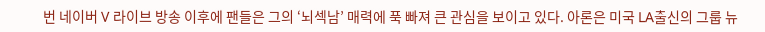번 네이버 V 라이브 방송 이후에 팬들은 그의 ‘뇌섹남’ 매력에 푹 빠져 큰 관심을 보이고 있다. 아론은 미국 LA출신의 그룹 뉴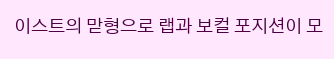이스트의 맏형으로 랩과 보컬 포지션이 모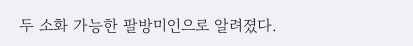두 소화 가능한 팔방미인으로 알려졌다.